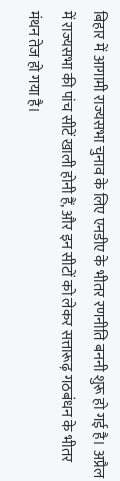बिहार में आगामी राज्यसभा चुनाव के लिए एनडीए के भीतर रणनीति बननी शुरू हो गई है। अप्रैल में राज्यसभा की पांच सीटें खाली होनी हैं, और इन सीटों को लेकर सत्तारूढ़ गठबंधन के भीतर मंथन तेज हो गया है।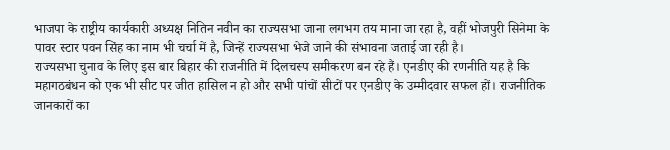भाजपा के राष्ट्रीय कार्यकारी अध्यक्ष नितिन नवीन का राज्यसभा जाना लगभग तय माना जा रहा है, वहीं भोजपुरी सिनेमा के पावर स्टार पवन सिंह का नाम भी चर्चा में है, जिन्हें राज्यसभा भेजे जाने की संभावना जताई जा रही है।
राज्यसभा चुनाव के लिए इस बार बिहार की राजनीति में दिलचस्प समीकरण बन रहे हैं। एनडीए की रणनीति यह है कि महागठबंधन को एक भी सीट पर जीत हासिल न हो और सभी पांचों सीटों पर एनडीए के उम्मीदवार सफल हों। राजनीतिक जानकारों का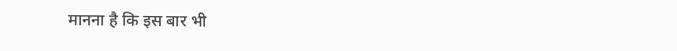मानना है कि इस बार भी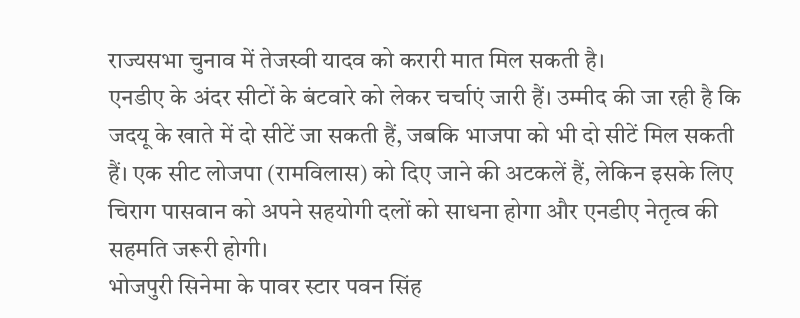राज्यसभा चुनाव में तेजस्वी यादव को करारी मात मिल सकती है।
एनडीए के अंदर सीटों के बंटवारे को लेकर चर्चाएं जारी हैं। उम्मीद की जा रही है कि जदयू के खाते में दो सीटें जा सकती हैं, जबकि भाजपा को भी दो सीटें मिल सकती हैं। एक सीट लोजपा (रामविलास) को दिए जाने की अटकलें हैं, लेकिन इसके लिए चिराग पासवान को अपने सहयोगी दलों को साधना होगा और एनडीए नेतृत्व की सहमति जरूरी होगी।
भोजपुरी सिनेमा के पावर स्टार पवन सिंह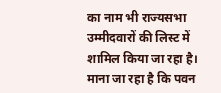का नाम भी राज्यसभा उम्मीदवारों की लिस्ट में शामिल किया जा रहा है। माना जा रहा है कि पवन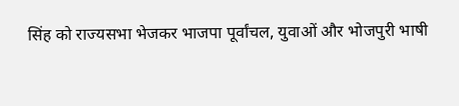सिंह को राज्यसभा भेजकर भाजपा पूर्वांचल, युवाओं और भोजपुरी भाषी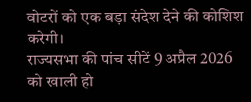वोटरों को एक बड़ा संदेश देने की कोशिश करेगी।
राज्यसभा की पांच सीटें 9 अप्रैल 2026 को खाली हो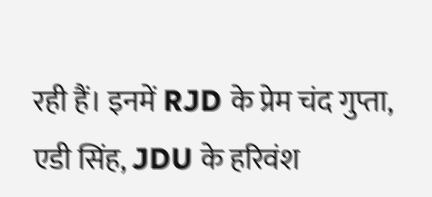रही हैं। इनमें RJD के प्रेम चंद गुप्ता, एडी सिंह, JDU के हरिवंश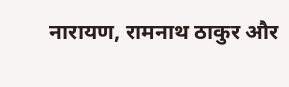नारायण, रामनाथ ठाकुर और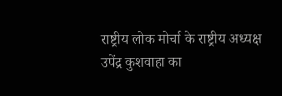राष्ट्रीय लोक मोर्चा के राष्ट्रीय अध्यक्ष उपेंद्र कुशवाहा का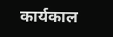कार्यकाल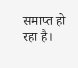समाप्त हो रहा है।